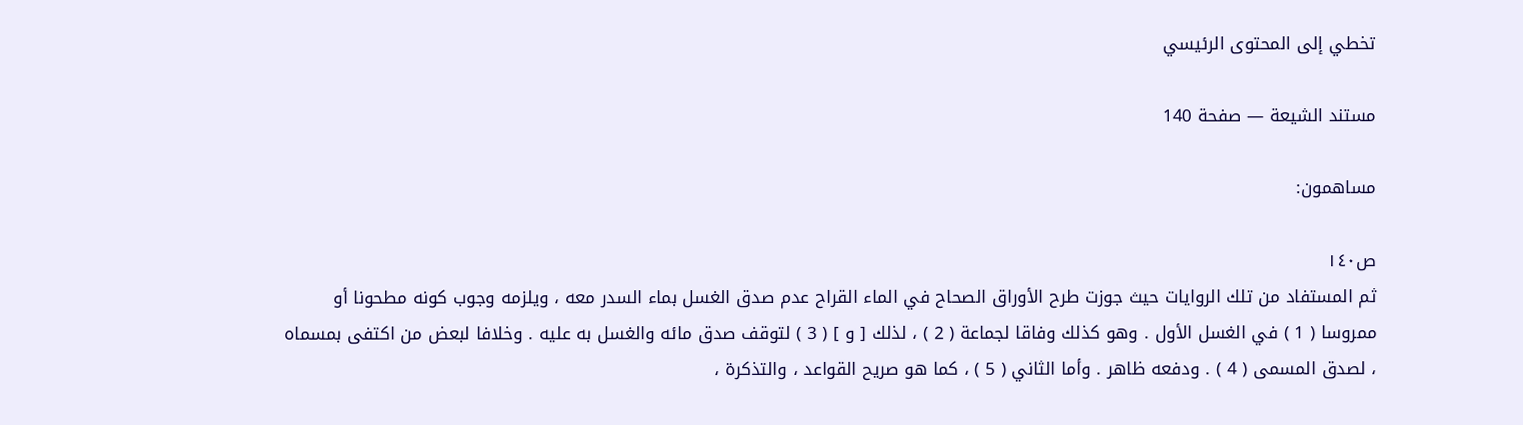تخطي إلى المحتوى الرئيسي

مستند الشيعة — صفحة 140

مساهمون:

ص١٤٠
ثم المستفاد من تلك الروايات حيث جوزت طرح الأوراق الصحاح في الماء القراح عدم صدق الغسل بماء السدر معه ، ويلزمه وجوب كونه مطحونا أو ممروسا ( 1 ) في الغسل الأول . وهو كذلك وفاقا لجماعة ( 2 ) ، لذلك [ و ] ( 3 ) لتوقف صدق مائه والغسل به عليه . وخلافا لبعض من اكتفى بمسماه ، لصدق المسمى ( 4 ) . ودفعه ظاهر . وأما الثاني ( 5 ) ، كما هو صريح القواعد ، والتذكرة ،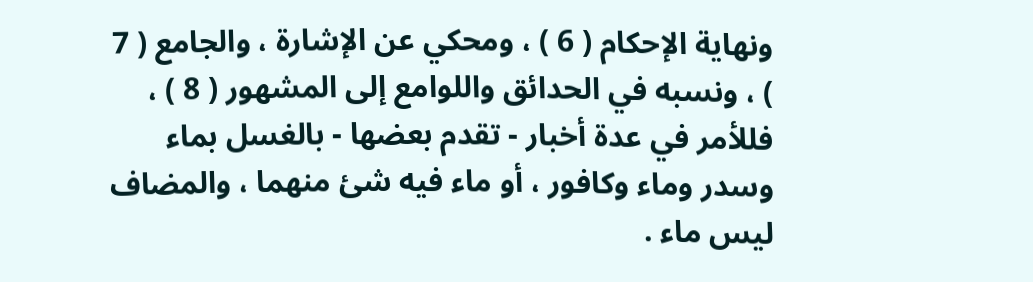ونهاية الإحكام ( 6 ) ، ومحكي عن الإشارة ، والجامع ( 7 ) ، ونسبه في الحدائق واللوامع إلى المشهور ( 8 ) ، فللأمر في عدة أخبار - تقدم بعضها - بالغسل بماء وسدر وماء وكافور ، أو ماء فيه شئ منهما ، والمضاف ليس ماء .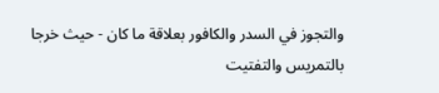والتجوز في السدر والكافور بعلاقة ما كان - حيث خرجا بالتمريس والتفتيت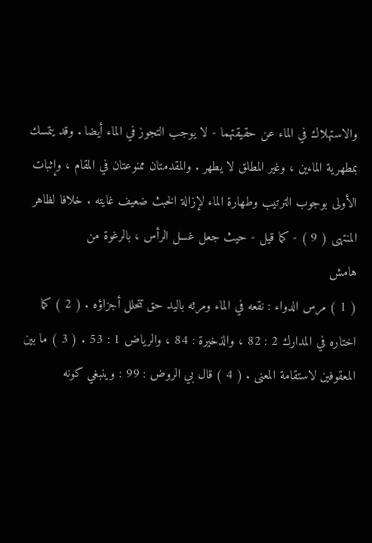والاستهلاك في الماء عن حقيقتهما - لا يوجب التجوز في الماء أيضا . وقد يتمسك بمطهرية الماءين ، وغير المطلق لا يطهر . والمقدمتان ممنوعتان في المقام ، وإثبات الأولى بوجوب الترتيب وطهارة الماء لإزالة الخبث ضعيف غايته . خلافا لظاهر المنتهى ( 9 ) - كما قيل - حيث جعل غسل الرأس ، بالرغوة من
هامش
( 1 ) مرس الدواء : نقعه في الماء ومرثه باليد حق تتحلل أجزاؤه . ( 2 ) كما اختاره في المدارك 2 : 82 ، والذخيرة : 84 ، والرياض 1 : 53 . ( 3 ) ما بين المعقوفين لاستقامة المعنى . ( 4 ) قال بي الروض : 99 : وينبغي كونه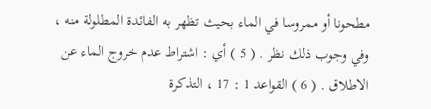مطحونا أو ممروسا في الماء بحيث تظهر به الفائدة المطلولة منه ، وفي وجوب ذلك نظر . ( 5 ) أي : اشتراط عدم خروج الماء عن الاطلاق . ( 6 ) القواعد 1 : 17 ، التذكرة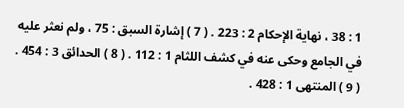1 : 38 ، نهاية الإحكام 2 : 223 . ( 7 ) إشارة السبق : 75 ، ولم نعثر عليه في الجامع وحكى عنه في كشف اللثام 1 : 112 . ( 8 ) الحدائق 3 : 454 . ( 9 ) المنتهى 1 : 428 .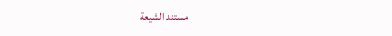مستند الشيعة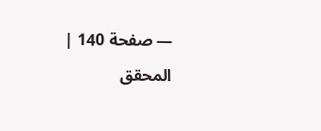— صفحة 140 | المحقق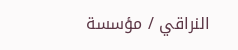النراقي / مؤسسة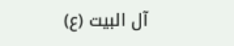آل البيت (ع)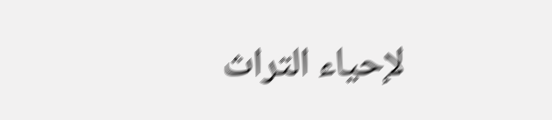لإحياء التراث